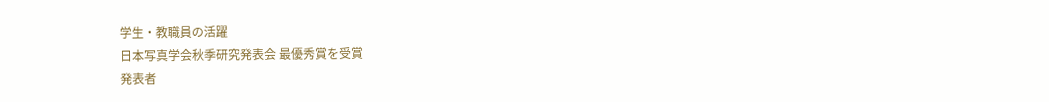学生・教職員の活躍
日本写真学会秋季研究発表会 最優秀賞を受賞
発表者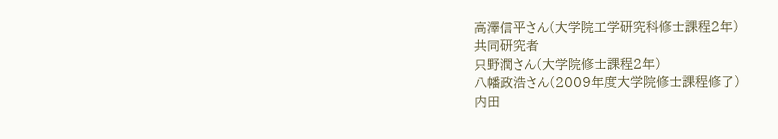高澤信平さん(大学院工学研究科修士課程2年)
共同研究者
只野潤さん(大学院修士課程2年)
八幡政浩さん(2009年度大学院修士課程修了)
内田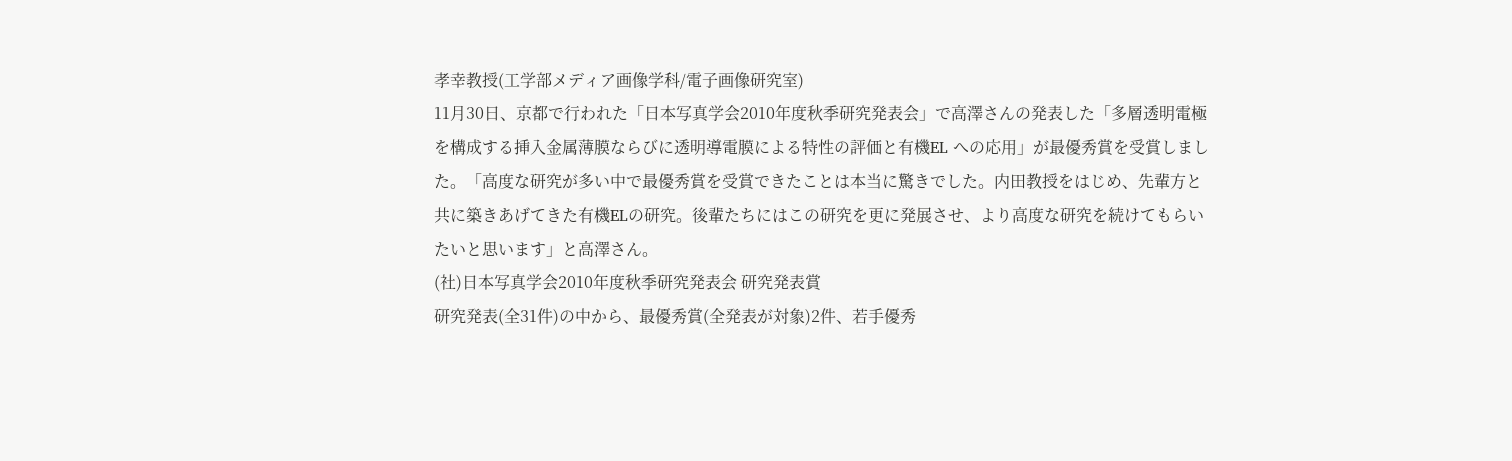孝幸教授(工学部メディア画像学科/電子画像研究室)
11月30日、京都で行われた「日本写真学会2010年度秋季研究発表会」で高澤さんの発表した「多層透明電極を構成する挿入金属薄膜ならびに透明導電膜による特性の評価と有機EL への応用」が最優秀賞を受賞しました。「高度な研究が多い中で最優秀賞を受賞できたことは本当に驚きでした。内田教授をはじめ、先輩方と共に築きあげてきた有機ELの研究。後輩たちにはこの研究を更に発展させ、より高度な研究を続けてもらいたいと思います」と高澤さん。
(社)日本写真学会2010年度秋季研究発表会 研究発表賞
研究発表(全31件)の中から、最優秀賞(全発表が対象)2件、若手優秀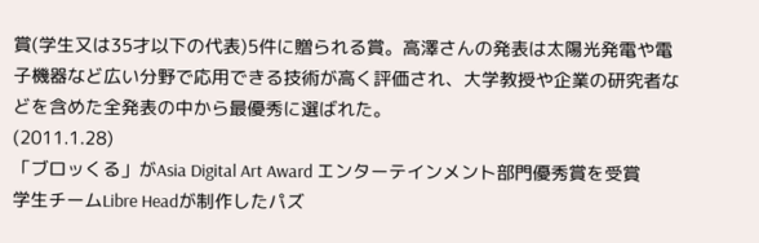賞(学生又は35才以下の代表)5件に贈られる賞。高澤さんの発表は太陽光発電や電子機器など広い分野で応用できる技術が高く評価され、大学教授や企業の研究者などを含めた全発表の中から最優秀に選ばれた。
(2011.1.28)
「ブロッくる」がAsia Digital Art Award エンターテインメント部門優秀賞を受賞
学生チームLibre Headが制作したパズ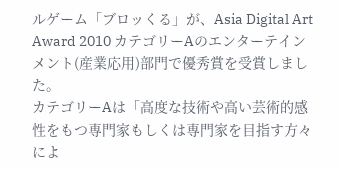ルゲーム「ブロッくる」が、Asia Digital Art Award 2010 カテゴリーAのエンターテインメント(産業応用)部門で優秀賞を受賞しました。
カテゴリーAは「高度な技術や高い芸術的感性をもつ専門家もしくは専門家を目指す方々によ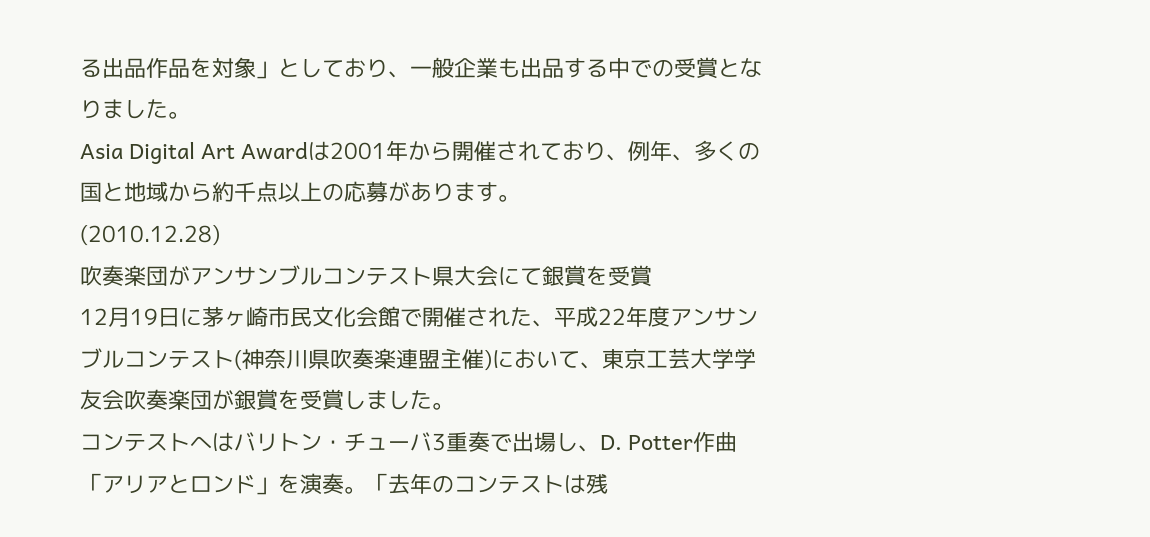る出品作品を対象」としており、一般企業も出品する中での受賞となりました。
Asia Digital Art Awardは2001年から開催されており、例年、多くの国と地域から約千点以上の応募があります。
(2010.12.28)
吹奏楽団がアンサンブルコンテスト県大会にて銀賞を受賞
12月19日に茅ヶ崎市民文化会館で開催された、平成22年度アンサンブルコンテスト(神奈川県吹奏楽連盟主催)において、東京工芸大学学友会吹奏楽団が銀賞を受賞しました。
コンテストへはバリトン・チューバ3重奏で出場し、D. Potter作曲「アリアとロンド」を演奏。「去年のコンテストは残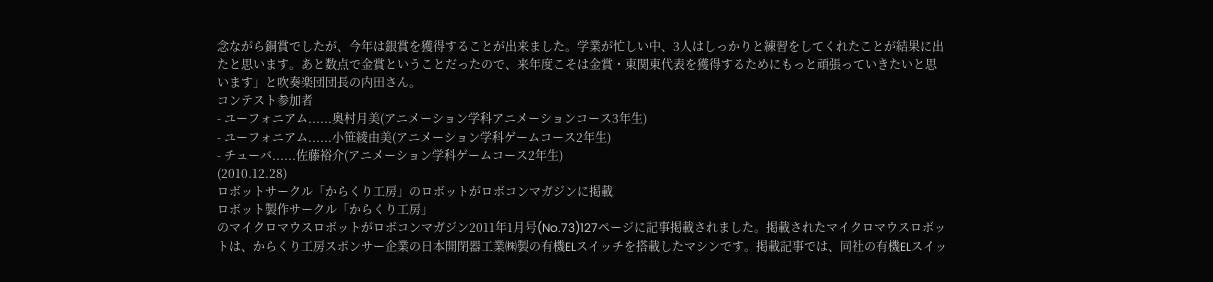念ながら銅賞でしたが、今年は銀賞を獲得することが出来ました。学業が忙しい中、3人はしっかりと練習をしてくれたことが結果に出たと思います。あと数点で金賞ということだったので、来年度こそは金賞・東関東代表を獲得するためにもっと頑張っていきたいと思います」と吹奏楽団団長の内田さん。
コンテスト参加者
- ユーフォニアム......奥村月美(アニメーション学科アニメーションコース3年生)
- ユーフォニアム......小笹綾由美(アニメーション学科ゲームコース2年生)
- チューバ......佐藤裕介(アニメーション学科ゲームコース2年生)
(2010.12.28)
ロボットサークル「からくり工房」のロボットがロボコンマガジンに掲載
ロボット製作サークル「からくり工房」
のマイクロマウスロボットがロボコンマガジン2011年1月号(No.73)127ページに記事掲載されました。掲載されたマイクロマウスロボットは、からくり工房スポンサー企業の日本開閉器工業㈱製の有機ELスイッチを搭載したマシンです。掲載記事では、同社の有機ELスイッ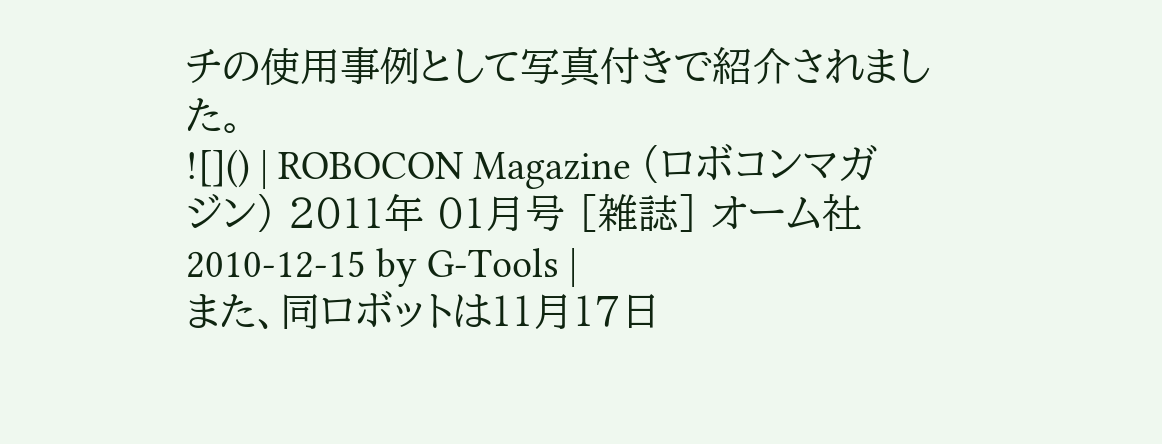チの使用事例として写真付きで紹介されました。
![]() | ROBOCON Magazine (ロボコンマガジン) 2011年 01月号 [雑誌] オーム社 2010-12-15 by G-Tools |
また、同ロボットは11月17日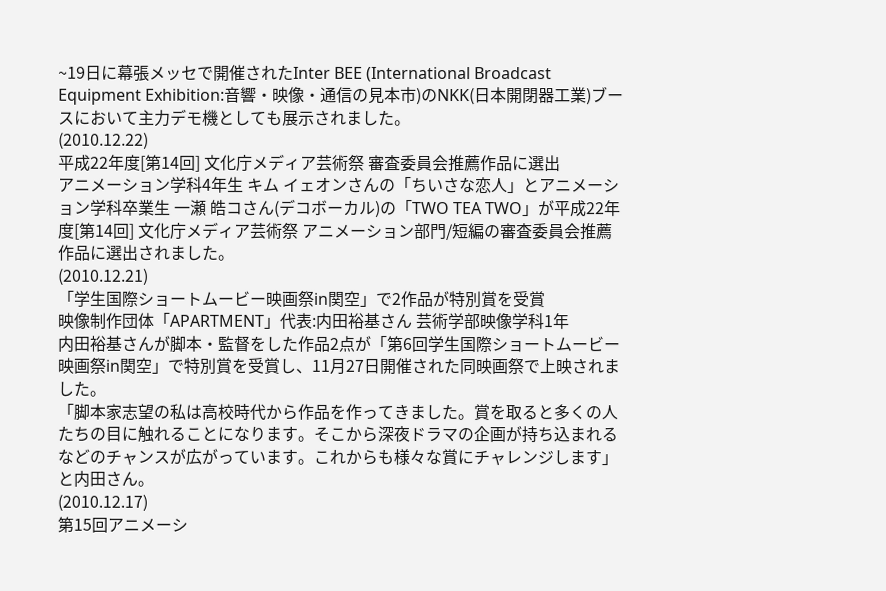~19日に幕張メッセで開催されたInter BEE (International Broadcast Equipment Exhibition:音響・映像・通信の見本市)のNKK(日本開閉器工業)ブースにおいて主力デモ機としても展示されました。
(2010.12.22)
平成22年度[第14回] 文化庁メディア芸術祭 審査委員会推薦作品に選出
アニメーション学科4年生 キム イェオンさんの「ちいさな恋人」とアニメーション学科卒業生 一瀬 皓コさん(デコボーカル)の「TWO TEA TWO」が平成22年度[第14回] 文化庁メディア芸術祭 アニメーション部門/短編の審査委員会推薦作品に選出されました。
(2010.12.21)
「学生国際ショートムービー映画祭in関空」で2作品が特別賞を受賞
映像制作団体「APARTMENT」代表:内田裕基さん 芸術学部映像学科1年
内田裕基さんが脚本・監督をした作品2点が「第6回学生国際ショートムービー映画祭in関空」で特別賞を受賞し、11月27日開催された同映画祭で上映されました。
「脚本家志望の私は高校時代から作品を作ってきました。賞を取ると多くの人たちの目に触れることになります。そこから深夜ドラマの企画が持ち込まれるなどのチャンスが広がっています。これからも様々な賞にチャレンジします」と内田さん。
(2010.12.17)
第15回アニメーシ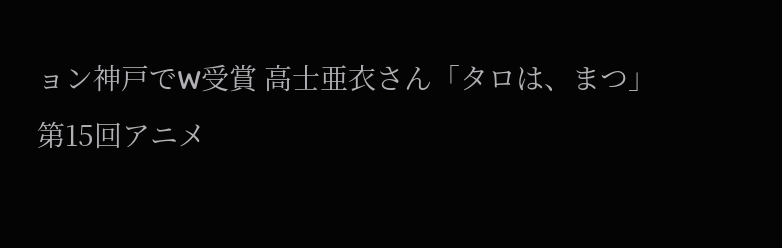ョン神戸でW受賞 高士亜衣さん「タロは、まつ」
第15回アニメ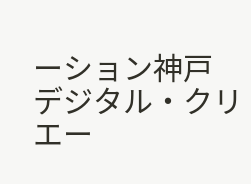ーション神戸 デジタル・クリエー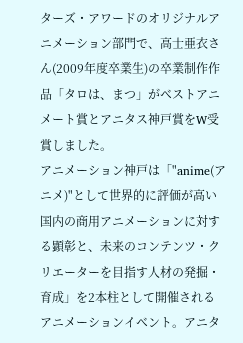ターズ・アワードのオリジナルアニメーション部門で、高士亜衣さん(2009年度卒業生)の卒業制作作品「タロは、まつ」がベストアニメート賞とアニタス神戸賞をW受賞しました。
アニメーション神戸は「"anime(アニメ)"として世界的に評価が高い国内の商用アニメーションに対する顕彰と、未来のコンテンツ・クリエーターを目指す人材の発掘・育成」を2本柱として開催されるアニメーションイベント。アニタ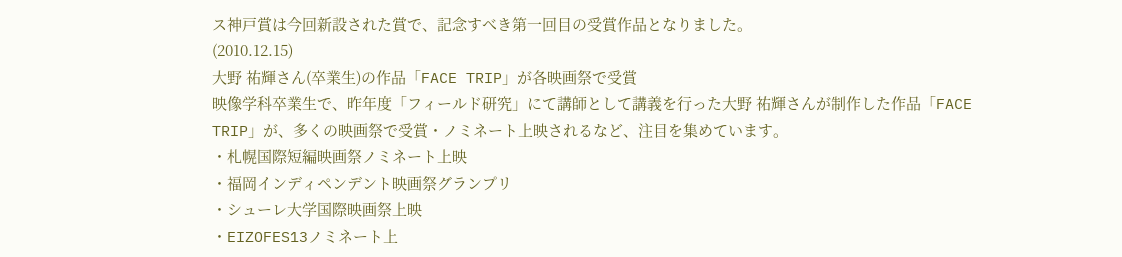ス神戸賞は今回新設された賞で、記念すべき第一回目の受賞作品となりました。
(2010.12.15)
大野 祐輝さん(卒業生)の作品「FACE TRIP」が各映画祭で受賞
映像学科卒業生で、昨年度「フィールド研究」にて講師として講義を行った大野 祐輝さんが制作した作品「FACE TRIP」が、多くの映画祭で受賞・ノミネート上映されるなど、注目を集めています。
・札幌国際短編映画祭ノミネート上映
・福岡インディペンデント映画祭グランプリ
・シューレ大学国際映画祭上映
・EIZOFES13ノミネート上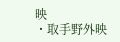映
・取手野外映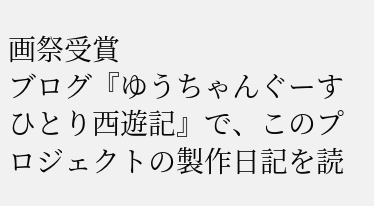画祭受賞
ブログ『ゆうちゃんぐーす ひとり西遊記』で、このプロジェクトの製作日記を読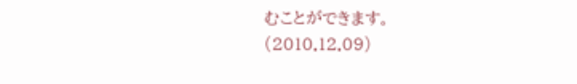むことができます。
(2010.12.09)